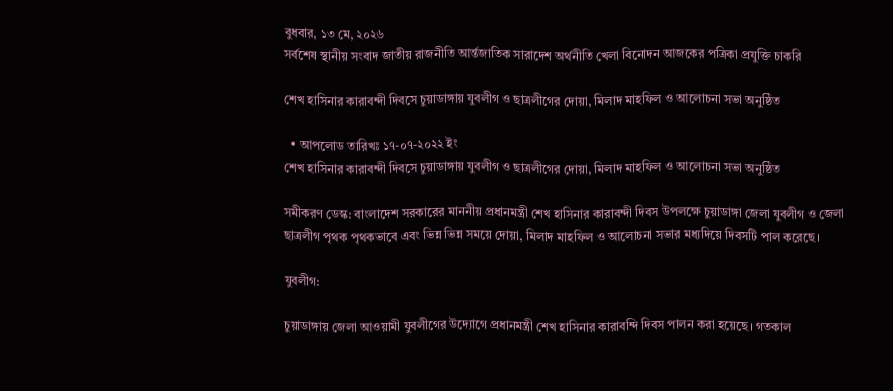বুধবার, ১৩ মে, ২০২৬
সর্বশেষ স্থানীয় সংবাদ জাতীয় রাজনীতি আর্ন্তজাতিক সারাদেশ অর্থনীতি খেলা বিনোদন আজকের পত্রিকা প্রযুক্তি চাকরি

শেখ হাসিনার কারাবন্দী দিবসে চুয়াডাঙ্গায় যুবলীগ ও ছাত্রলীগের দোয়া, মিলাদ মাহফিল ও আলোচনা সভা অনুষ্ঠিত

  • আপলোড তারিখঃ ১৭-০৭-২০২২ ইং
শেখ হাসিনার কারাবন্দী দিবসে চুয়াডাঙ্গায় যুবলীগ ও ছাত্রলীগের দোয়া, মিলাদ মাহফিল ও আলোচনা সভা অনুষ্ঠিত

সমীকরণ ডেস্ক: বাংলাদেশ সরকারের মাননীয় প্রধানমন্ত্রী শেখ হাসিনার কারাবন্দী দিবস উপলক্ষে চুয়াডাঙ্গা জেলা যুবলীগ ও জেলা ছাত্রলীগ পৃথক পৃথকভাবে এবং ভিন্ন ভিন্ন সময়ে দোয়া, মিলাদ মাহফিল ও আলোচনা সভার মধ্যদিয়ে দিবসটি পাল করেছে।

যুবলীগ:

চুয়াডাঙ্গায় জেলা আওয়ামী যুবলীগের উদ্যোগে প্রধানমন্ত্রী শেখ হাসিনার কারাবন্দি দিবস পালন করা হয়েছে। গতকাল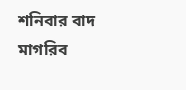শনিবার বাদ মাগরিব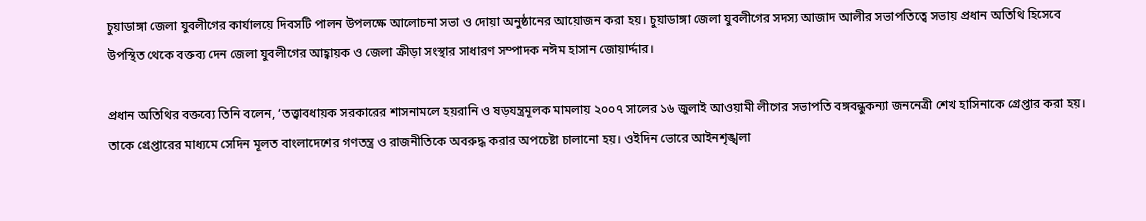চুয়াডাঙ্গা জেলা যুবলীগের কার্যালয়ে দিবসটি পালন উপলক্ষে আলোচনা সভা ও দোয়া অনুষ্ঠানের আয়োজন করা হয়। চুয়াডাঙ্গা জেলা যুবলীগের সদস্য আজাদ আলীর সভাপতিত্বে সভায় প্রধান অতিথি হিসেবে উপস্থিত থেকে বক্তব্য দেন জেলা যুবলীগের আহ্বায়ক ও জেলা ক্রীড়া সংস্থার সাধারণ সম্পাদক নঈম হাসান জোয়ার্দ্দার।

প্রধান অতিথির বক্তব্যে তিনি বলেন, ‘তত্ত্বাবধায়ক সরকারের শাসনামলে হয়রানি ও ষড়যন্ত্রমূলক মামলায় ২০০৭ সালের ১৬ জুলাই আওয়ামী লীগের সভাপতি বঙ্গবন্ধুকন্যা জননেত্রী শেখ হাসিনাকে গ্রেপ্তার করা হয়। তাকে গ্রেপ্তারের মাধ্যমে সেদিন মূলত বাংলাদেশের গণতন্ত্র ও রাজনীতিকে অবরুদ্ধ করার অপচেষ্টা চালানো হয়। ওইদিন ভোরে আইনশৃঙ্খলা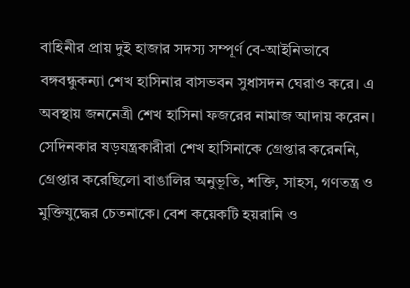বাহিনীর প্রায় দুই হাজার সদস্য সম্পূর্ণ বে-আইনিভাবে বঙ্গবন্ধুকন্যা শেখ হাসিনার বাসভবন সুধাসদন ঘেরাও করে। এ অবস্থায় জননেত্রী শেখ হাসিনা ফজরের নামাজ আদায় করেন। সেদিনকার ষড়যন্ত্রকারীরা শেখ হাসিনাকে গ্রেপ্তার করেননি, গ্রেপ্তার করেছিলো বাঙালির অনুভূতি, শক্তি, সাহস, গণতন্ত্র ও মুক্তিযুদ্ধের চেতনাকে। বেশ কয়েকটি হয়রানি ও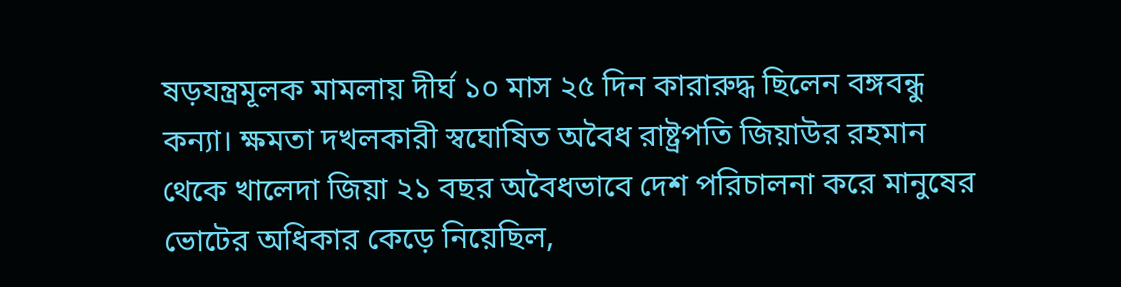ষড়যন্ত্রমূলক মামলায় দীর্ঘ ১০ মাস ২৫ দিন কারারুদ্ধ ছিলেন বঙ্গবন্ধু কন্যা। ক্ষমতা দখলকারী স্বঘোষিত অবৈধ রাষ্ট্রপতি জিয়াউর রহমান থেকে খালেদা জিয়া ২১ বছর অবৈধভাবে দেশ পরিচালনা করে মানুষের ভোটের অধিকার কেড়ে নিয়েছিল,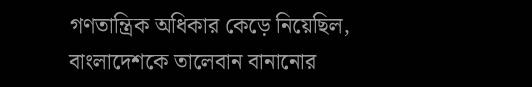গণতান্ত্রিক অধিকার কেড়ে নিয়েছিল, বাংলাদেশকে তালেবান বানানোর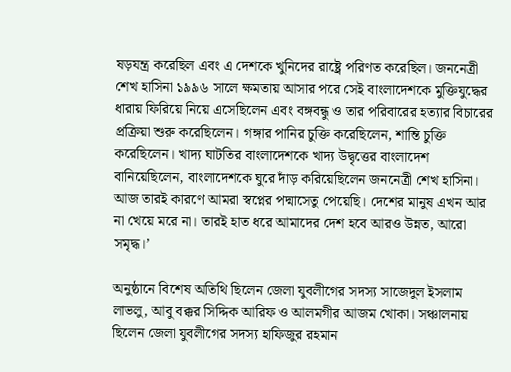ষড়যন্ত্র করেছিল এবং এ দেশকে খুনিদের রাষ্ট্রে পরিণত করেছিল। জননেত্রী শেখ হাসিনা ১৯৯৬ সালে ক্ষমতায় আসার পরে সেই বাংলাদেশকে মুক্তিযুদ্ধের ধারায় ফিরিয়ে নিয়ে এসেছিলেন এবং বঙ্গবন্ধু ও তার পরিবারের হত্যার বিচারের প্রক্রিয়া শুরু করেছিলেন। গঙ্গার পানির চুক্তি করেছিলেন, শান্তি চুক্তি করেছিলেন। খাদ্য ঘাটতির বাংলাদেশকে খাদ্য উদ্বৃত্তের বাংলাদেশ বানিয়েছিলেন, বাংলাদেশকে ঘুরে দাঁড় করিয়েছিলেন জননেত্রী শেখ হাসিনা। আজ তারই কারণে আমরা স্বপ্নের পদ্মাসেতু পেয়েছি। দেশের মানুষ এখন আর না খেয়ে মরে না। তারই হাত ধরে আমাদের দেশ হবে আরও উন্নত, আরো সমৃদ্ধ।’

অনুষ্ঠানে বিশেষ অতিথি ছিলেন জেলা যুবলীগের সদস্য সাজেদুল ইসলাম লাভলু, আবু বক্কর সিদ্দিক আরিফ ও আলমগীর আজম খোকা। সঞ্চালনায় ছিলেন জেলা যুবলীগের সদস্য হাফিজুর রহমান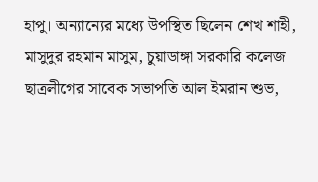হাপু। অন্যান্যের মধ্যে উপস্থিত ছিলেন শেখ শাহী, মাসুদুর রহমান মাসুম, চুয়াডাঙ্গা সরকারি কলেজ ছাত্রলীগের সাবেক সভাপতি আল ইমরান শুভ,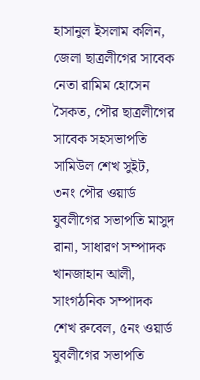হাসানুল ইসলাম কলিন, জেলা ছাত্রলীগের সাবেক নেতা রামিম হোসেন সৈকত, পৌর ছাত্রলীগের সাবেক সহসভাপতি সামিউল শেখ সুইট, ৩নং পৌর ওয়ার্ড যুবলীগের সভাপতি মাসুদ রানা, সাধারণ সম্পাদক খানজাহান আলী, সাংগঠনিক সম্পাদক শেখ রুবেল, ৫নং ওয়ার্ড যুবলীগের সভাপতি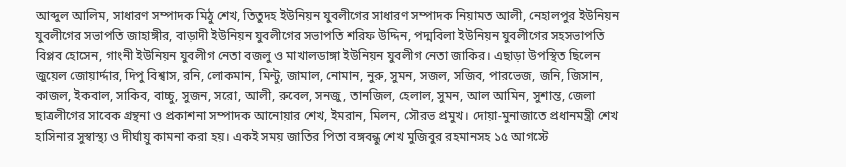আব্দুল আলিম, সাধারণ সম্পাদক মিঠু শেখ, তিতুদহ ইউনিয়ন যুবলীগের সাধারণ সম্পাদক নিয়ামত আলী, নেহালপুর ইউনিয়ন যুবলীগের সভাপতি জাহাঙ্গীর, বাড়াদী ইউনিয়ন যুবলীগের সভাপতি শরিফ উদ্দিন, পদ্মবিলা ইউনিয়ন যুবলীগের সহসভাপতি বিপ্লব হোসেন, গাংনী ইউনিয়ন যুবলীগ নেতা বজলু ও মাখালডাঙ্গা ইউনিয়ন যুবলীগ নেতা জাকির। এছাড়া উপস্থিত ছিলেন জুয়েল জোয়ার্দ্দার, দিপু বিশ্বাস, রনি, লোকমান, মিন্টু, জামাল, নোমান, নুরু, সুমন, সজল, সজিব, পারভেজ, জনি, জিসান, কাজল, ইকবাল, সাকিব, বাচ্চু, সুজন, সরো, আলী, রুবেল, সনজু, তানজিল, হেলাল, সুমন, আল আমিন, সুশান্ত, জেলা ছাত্রলীগের সাবেক গ্রন্থনা ও প্রকাশনা সম্পাদক আনোয়ার শেখ, ইমরান, মিলন, সৌরভ প্রমুখ। দোয়া-মুনাজাতে প্রধানমন্ত্রী শেখ হাসিনার সুস্বাস্থ্য ও দীর্ঘায়ু কামনা করা হয়। একই সময় জাতির পিতা বঙ্গবন্ধু শেখ মুজিবুর রহমানসহ ১৫ আগস্টে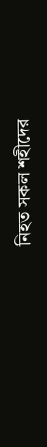নিহত সকল শহীদের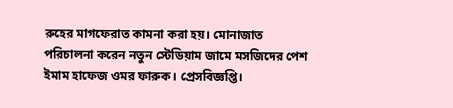রুহের মাগফেরাত কামনা করা হয়। মোনাজাত পরিচালনা করেন নতুন স্টেডিয়াম জামে মসজিদের পেশ ইমাম হাফেজ ওমর ফারুক। প্রেসবিজ্ঞপ্তি।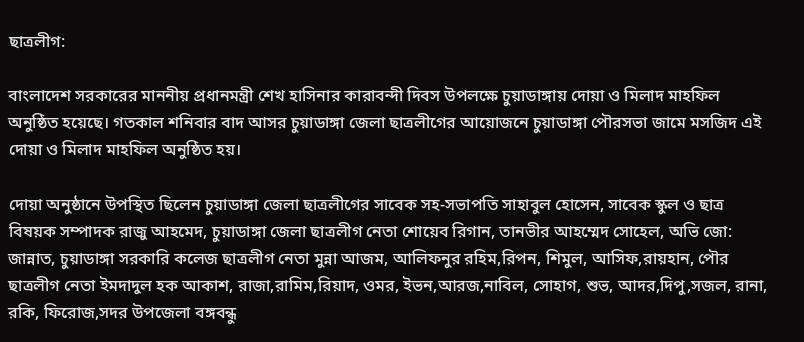ছাত্রলীগ:

বাংলাদেশ সরকারের মাননীয় প্রধানমন্ত্রী শেখ হাসিনার কারাবন্দী দিবস উপলক্ষে চুয়াডাঙ্গায় দোয়া ও মিলাদ মাহফিল অনুষ্ঠিত হয়েছে। গতকাল শনিবার বাদ আসর চুয়াডাঙ্গা জেলা ছাত্রলীগের আয়োজনে চুয়াডাঙ্গা পৌরসভা জামে মসজিদ এই দোয়া ও মিলাদ মাহফিল অনুষ্ঠিত হয়।

দোয়া অনুষ্ঠানে উপস্থিত ছিলেন চুয়াডাঙ্গা জেলা ছাত্রলীগের সাবেক সহ-সভাপতি সাহাবুল হোসেন, সাবেক স্কুল ও ছাত্র বিষয়ক সম্পাদক রাজু আহমেদ, চুয়াডাঙ্গা জেলা ছাত্রলীগ নেতা শোয়েব রিগান, তানভীর আহম্মেদ সোহেল, অভি জো: জান্নাত, চুয়াডাঙ্গা সরকারি কলেজ ছাত্রলীগ নেতা মুন্না আজম, আলিফনুর রহিম,রিপন, শিমুল, আসিফ,রায়হান, পৌর ছাত্রলীগ নেতা ইমদাদুল হক আকাশ, রাজা,রামিম,রিয়াদ, ওমর, ইভন,আরজ,নাবিল, সোহাগ, শুভ, আদর,দিপু,সজল, রানা, রকি, ফিরোজ,সদর উপজেলা বঙ্গবন্ধু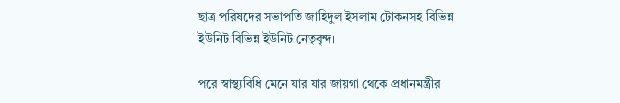ছাত্র পরিষদের সভাপতি জাহিদুল ইসলাম টোকনসহ বিভিন্ন ইউনিট বিভিন্ন ইউনিট নেতৃবৃন্দ।

পরে স্বাস্থ্যবিধি মেনে যার যার জায়গা থেকে প্রধানমন্ত্রীর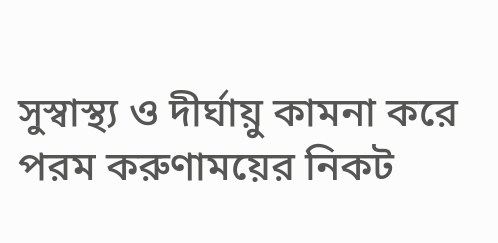সুস্বাস্থ্য ও দীর্ঘায়ু কামনা করে পরম করুণাময়ের নিকট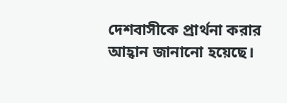দেশবাসীকে প্রার্থনা করার আহ্বান জানানো হয়েছে।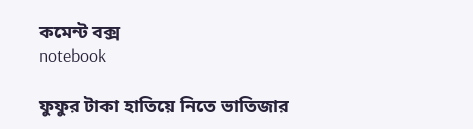কমেন্ট বক্স
notebook

ফুফুর টাকা হাতিয়ে নিতে ভাতিজার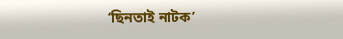‘ছিনতাই নাটক’